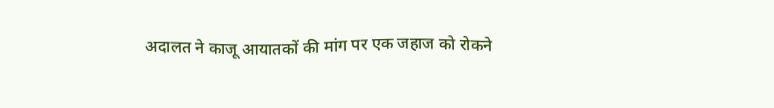अदालत ने काजू आयातकों की मांग पर एक जहाज को रोकने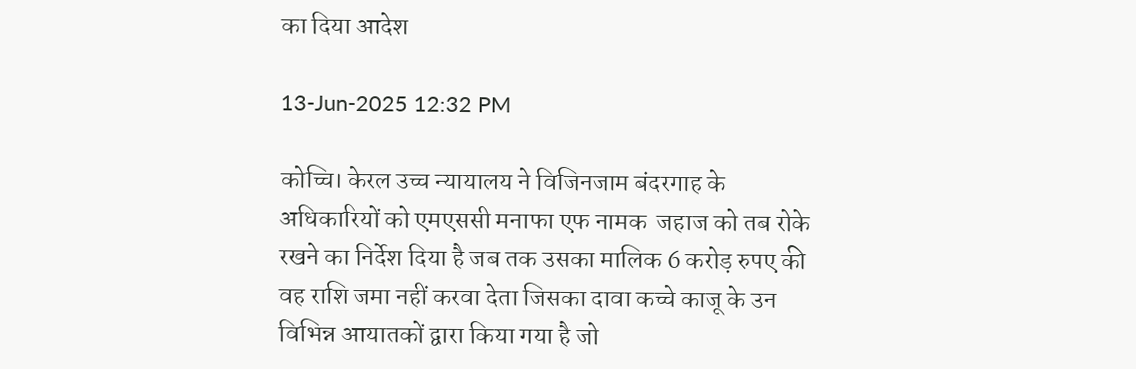का दिया आदेश

13-Jun-2025 12:32 PM

कोच्चि। केरल उच्च न्यायालय ने विजिनजाम बंदरगाह के अधिकारियों को एमएससी मनाफा एफ नामक  जहाज को तब रोके रखने का निर्देश दिया है जब तक उसका मालिक 6 करोड़ रुपए की वह राशि जमा नहीं करवा देता जिसका दावा कच्चे काजू के उन विभिन्न आयातकों द्वारा किया गया है जो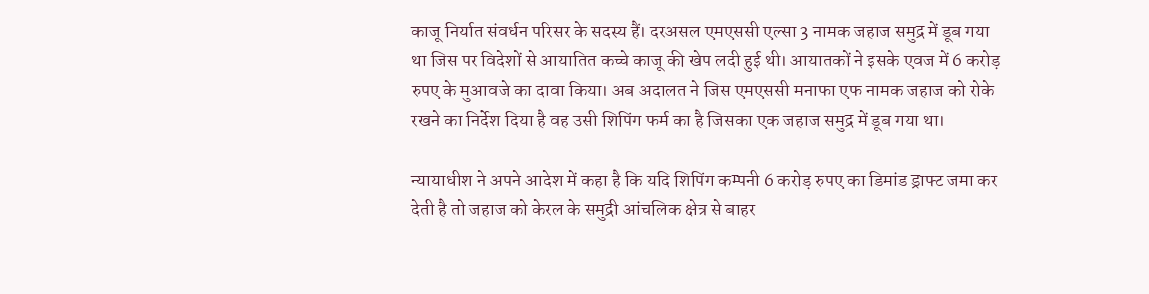काजू निर्यात संवर्धन परिसर के सदस्य हैं। दरअसल एमएससी एल्सा 3 नामक जहाज समुद्र में डूब गया था जिस पर विदेशों से आयातित कच्चे काजू की खेप लदी हुई थी। आयातकों ने इसके एवज में 6 करोड़ रुपए के मुआवजे का दावा किया। अब अदालत ने जिस एमएससी मनाफा एफ नामक जहाज को रोके रखने का निर्देश दिया है वह उसी शिपिंग फर्म का है जिसका एक जहाज समुद्र में डूब गया था।

न्यायाधीश ने अपने आदेश में कहा है कि यदि शिपिंग कम्पनी 6 करोड़ रुपए का डिमांड ड्राफ्ट जमा कर देती है तो जहाज को केरल के समुद्री आंचलिक क्षेत्र से बाहर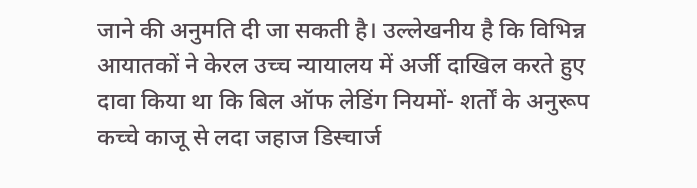जाने की अनुमति दी जा सकती है। उल्लेखनीय है कि विभिन्न आयातकों ने केरल उच्च न्यायालय में अर्जी दाखिल करते हुए दावा किया था कि बिल ऑफ लेडिंग नियमों- शर्तों के अनुरूप कच्चे काजू से लदा जहाज डिस्चार्ज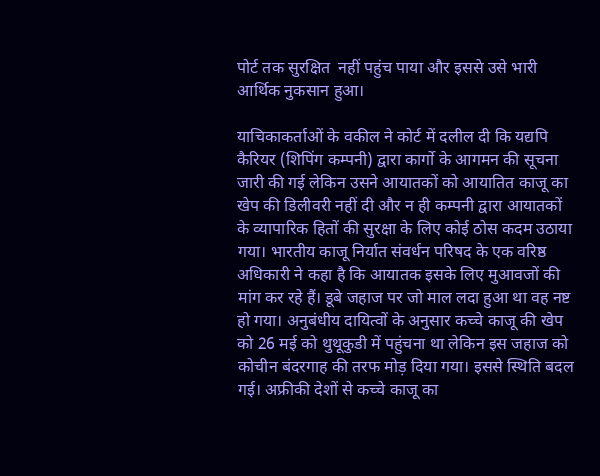पोर्ट तक सुरक्षित  नहीं पहुंच पाया और इससे उसे भारी आर्थिक नुकसान हुआ।

याचिकाकर्ताओं के वकील ने कोर्ट में दलील दी कि यद्यपि कैरियर (शिपिंग कम्पनी) द्वारा कार्गो के आगमन की सूचना जारी की गई लेकिन उसने आयातकों को आयातित काजू का खेप की डिलीवरी नहीं दी और न ही कम्पनी द्वारा आयातकों के व्यापारिक हितों की सुरक्षा के लिए कोई ठोस कदम उठाया गया। भारतीय काजू निर्यात संवर्धन परिषद के एक वरिष्ठ अधिकारी ने कहा है कि आयातक इसके लिए मुआवजों की मांग कर रहे हैं। डूबे जहाज पर जो माल लदा हुआ था वह नष्ट हो गया। अनुबंधीय दायित्वों के अनुसार कच्चे काजू की खेप को 26 मई को थुथूकुडी में पहुंचना था लेकिन इस जहाज को कोचीन बंदरगाह की तरफ मोड़ दिया गया। इससे स्थिति बदल गई। अफ्रीकी देशों से कच्चे काजू का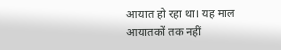आयात हो रहा था। यह माल आयातकों तक नहीं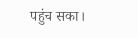पहुंच सका।